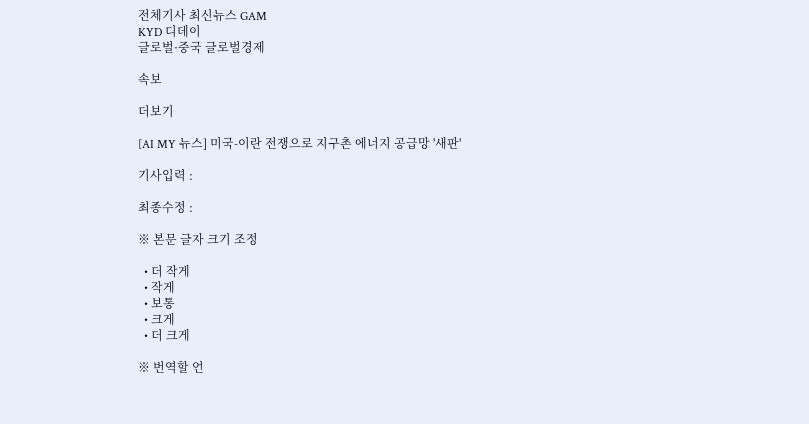전체기사 최신뉴스 GAM
KYD 디데이
글로벌·중국 글로벌경제

속보

더보기

[AI MY 뉴스] 미국-이란 전쟁으로 지구촌 에너지 공급망 '새판'

기사입력 :

최종수정 :

※ 본문 글자 크기 조정

  • 더 작게
  • 작게
  • 보통
  • 크게
  • 더 크게

※ 번역할 언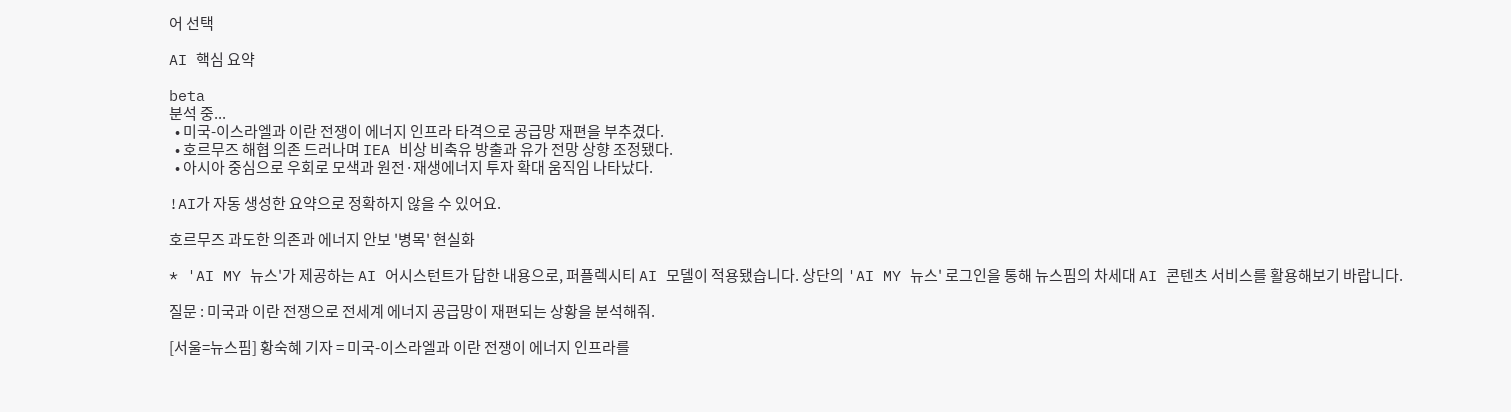어 선택

AI 핵심 요약

beta
분석 중...
  • 미국-이스라엘과 이란 전쟁이 에너지 인프라 타격으로 공급망 재편을 부추겼다.
  • 호르무즈 해협 의존 드러나며 IEA 비상 비축유 방출과 유가 전망 상향 조정됐다.
  • 아시아 중심으로 우회로 모색과 원전·재생에너지 투자 확대 움직임 나타났다.

!AI가 자동 생성한 요약으로 정확하지 않을 수 있어요.

호르무즈 과도한 의존과 에너지 안보 '병목' 현실화

* 'AI MY 뉴스'가 제공하는 AI 어시스턴트가 답한 내용으로, 퍼플렉시티 AI 모델이 적용됐습니다. 상단의 'AI MY 뉴스' 로그인을 통해 뉴스핌의 차세대 AI 콘텐츠 서비스를 활용해보기 바랍니다.

질문 : 미국과 이란 전쟁으로 전세계 에너지 공급망이 재편되는 상황을 분석해줘.

[서울=뉴스핌] 황숙혜 기자 = 미국-이스라엘과 이란 전쟁이 에너지 인프라를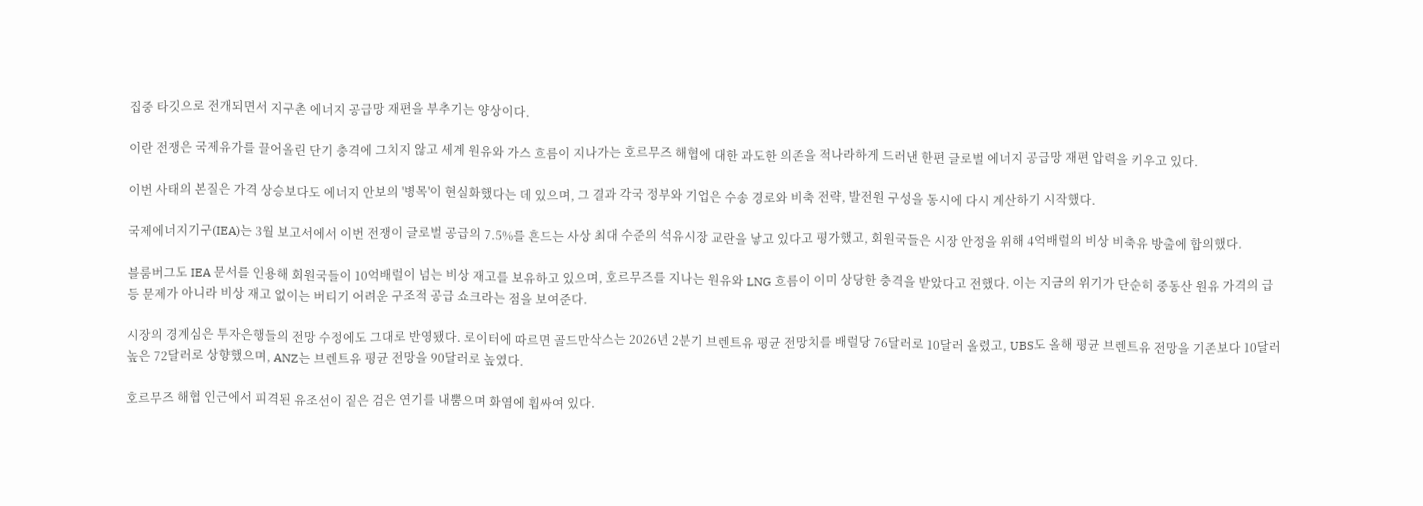집중 타깃으로 전개되면서 지구촌 에너지 공급망 재편을 부추기는 양상이다.

이란 전쟁은 국제유가를 끌어올린 단기 충격에 그치지 않고 세계 원유와 가스 흐름이 지나가는 호르무즈 해협에 대한 과도한 의존을 적나라하게 드러낸 한편 글로벌 에너지 공급망 재편 압력을 키우고 있다.

이번 사태의 본질은 가격 상승보다도 에너지 안보의 '병목'이 현실화했다는 데 있으며, 그 결과 각국 정부와 기업은 수송 경로와 비축 전략, 발전원 구성을 동시에 다시 계산하기 시작했다.

국제에너지기구(IEA)는 3월 보고서에서 이번 전쟁이 글로벌 공급의 7.5%를 흔드는 사상 최대 수준의 석유시장 교란을 낳고 있다고 평가했고, 회원국들은 시장 안정을 위해 4억배럴의 비상 비축유 방출에 합의했다.

블룸버그도 IEA 문서를 인용해 회원국들이 10억배럴이 넘는 비상 재고를 보유하고 있으며, 호르무즈를 지나는 원유와 LNG 흐름이 이미 상당한 충격을 받았다고 전했다. 이는 지금의 위기가 단순히 중동산 원유 가격의 급등 문제가 아니라 비상 재고 없이는 버티기 어려운 구조적 공급 쇼크라는 점을 보여준다.

시장의 경계심은 투자은행들의 전망 수정에도 그대로 반영됐다. 로이터에 따르면 골드만삭스는 2026년 2분기 브렌트유 평균 전망치를 배럴당 76달러로 10달러 올렸고, UBS도 올해 평균 브렌트유 전망을 기존보다 10달러 높은 72달러로 상향했으며, ANZ는 브렌트유 평균 전망을 90달러로 높였다.

호르무즈 해협 인근에서 피격된 유조선이 짙은 검은 연기를 내뿜으며 화염에 휩싸여 있다.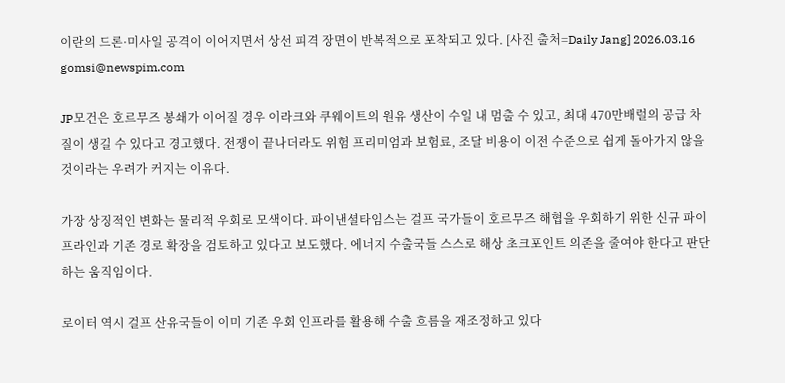이란의 드론·미사일 공격이 이어지면서 상선 피격 장면이 반복적으로 포착되고 있다. [사진 출처=Daily Jang] 2026.03.16 gomsi@newspim.com

JP모건은 호르무즈 봉쇄가 이어질 경우 이라크와 쿠웨이트의 원유 생산이 수일 내 멈출 수 있고, 최대 470만배럴의 공급 차질이 생길 수 있다고 경고했다. 전쟁이 끝나더라도 위험 프리미엄과 보험료, 조달 비용이 이전 수준으로 쉽게 돌아가지 않을 것이라는 우려가 커지는 이유다.

가장 상징적인 변화는 물리적 우회로 모색이다. 파이낸셜타임스는 걸프 국가들이 호르무즈 해협을 우회하기 위한 신규 파이프라인과 기존 경로 확장을 검토하고 있다고 보도했다. 에너지 수출국들 스스로 해상 초크포인트 의존을 줄여야 한다고 판단하는 움직임이다.

로이터 역시 걸프 산유국들이 이미 기존 우회 인프라를 활용해 수출 흐름을 재조정하고 있다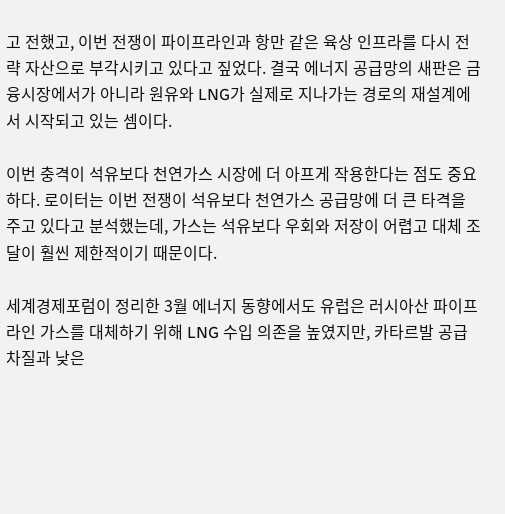고 전했고, 이번 전쟁이 파이프라인과 항만 같은 육상 인프라를 다시 전략 자산으로 부각시키고 있다고 짚었다. 결국 에너지 공급망의 새판은 금융시장에서가 아니라 원유와 LNG가 실제로 지나가는 경로의 재설계에서 시작되고 있는 셈이다.

이번 충격이 석유보다 천연가스 시장에 더 아프게 작용한다는 점도 중요하다. 로이터는 이번 전쟁이 석유보다 천연가스 공급망에 더 큰 타격을 주고 있다고 분석했는데, 가스는 석유보다 우회와 저장이 어렵고 대체 조달이 훨씬 제한적이기 때문이다.

세계경제포럼이 정리한 3월 에너지 동향에서도 유럽은 러시아산 파이프라인 가스를 대체하기 위해 LNG 수입 의존을 높였지만, 카타르발 공급 차질과 낮은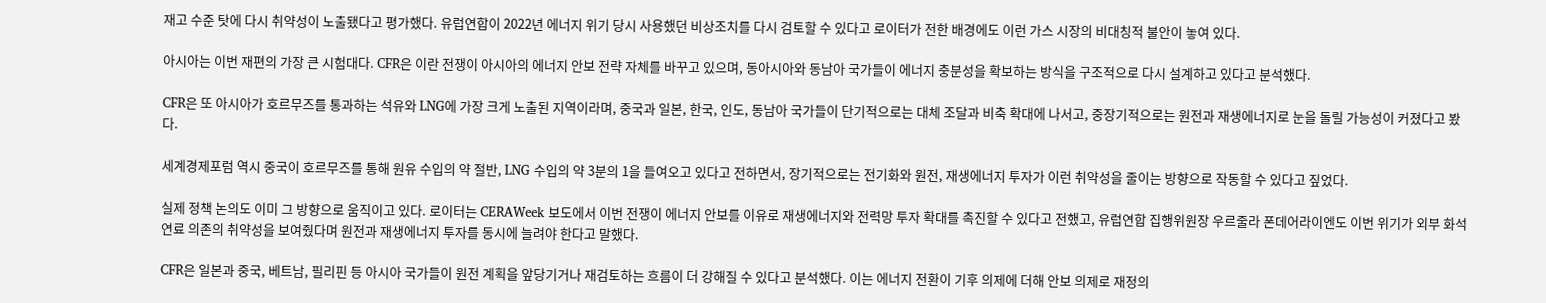재고 수준 탓에 다시 취약성이 노출됐다고 평가했다. 유럽연합이 2022년 에너지 위기 당시 사용했던 비상조치를 다시 검토할 수 있다고 로이터가 전한 배경에도 이런 가스 시장의 비대칭적 불안이 놓여 있다.

아시아는 이번 재편의 가장 큰 시험대다. CFR은 이란 전쟁이 아시아의 에너지 안보 전략 자체를 바꾸고 있으며, 동아시아와 동남아 국가들이 에너지 충분성을 확보하는 방식을 구조적으로 다시 설계하고 있다고 분석했다.

CFR은 또 아시아가 호르무즈를 통과하는 석유와 LNG에 가장 크게 노출된 지역이라며, 중국과 일본, 한국, 인도, 동남아 국가들이 단기적으로는 대체 조달과 비축 확대에 나서고, 중장기적으로는 원전과 재생에너지로 눈을 돌릴 가능성이 커졌다고 봤다.

세계경제포럼 역시 중국이 호르무즈를 통해 원유 수입의 약 절반, LNG 수입의 약 3분의 1을 들여오고 있다고 전하면서, 장기적으로는 전기화와 원전, 재생에너지 투자가 이런 취약성을 줄이는 방향으로 작동할 수 있다고 짚었다.

실제 정책 논의도 이미 그 방향으로 움직이고 있다. 로이터는 CERAWeek 보도에서 이번 전쟁이 에너지 안보를 이유로 재생에너지와 전력망 투자 확대를 촉진할 수 있다고 전했고, 유럽연합 집행위원장 우르줄라 폰데어라이엔도 이번 위기가 외부 화석연료 의존의 취약성을 보여줬다며 원전과 재생에너지 투자를 동시에 늘려야 한다고 말했다.

CFR은 일본과 중국, 베트남, 필리핀 등 아시아 국가들이 원전 계획을 앞당기거나 재검토하는 흐름이 더 강해질 수 있다고 분석했다. 이는 에너지 전환이 기후 의제에 더해 안보 의제로 재정의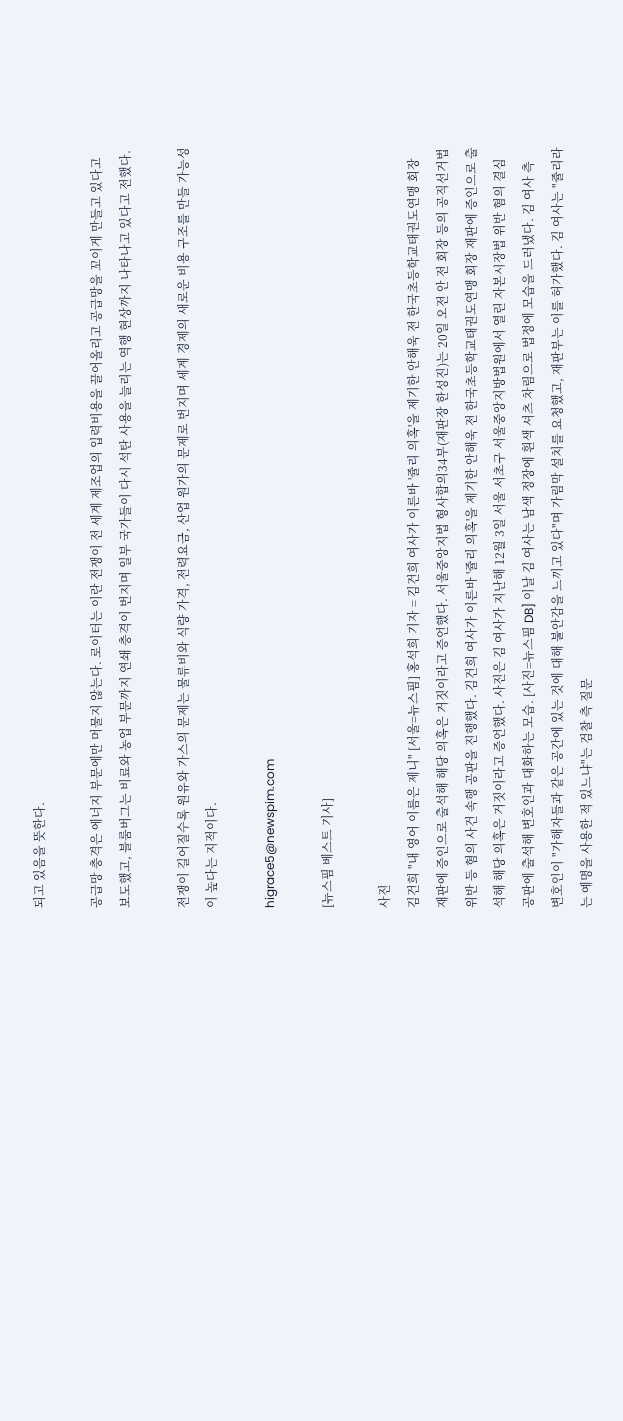되고 있음을 뜻한다.

공급망 충격은 에너지 부문에만 머물지 않는다. 로이터는 이란 전쟁이 전 세계 제조업의 입력비용을 끌어올리고 공급망을 꼬이게 만들고 있다고 보도했고, 블룸버그는 비료와 농업 부문까지 연쇄 충격이 번지며 일부 국가들이 다시 석탄 사용을 늘리는 역행 현상까지 나타나고 있다고 전했다.

전쟁이 길어질수록 원유와 가스의 문제는 물류비와 식량 가격, 전력요금, 산업 원가의 문제로 번지며 세계 경제의 새로운 비용 구조를 만들 가능성이 높다는 지적이다.

higrace5@newspim.com

[뉴스핌 베스트 기사]

사진
김건희 "내 영어 이름은 제니" [서울=뉴스핌] 홍석희 기자 = 김건희 여사가 이른바 '쥴리 의혹'을 제기한 안해욱 전 한국초등학교태권도연맹 회장 재판에 증인으로 출석해 해당 의혹은 거짓이라고 증언했다. 서울중앙지법 형사합의34부(재판장 한성진)는 20일 오전 안 전 회장 등의 공직선거법 위반 등 혐의 사건 속행 공판을 진행했다. 김건희 여사가 이른바 '쥴리 의혹'을 제기한 안해욱 전 한국초등학교태권도연맹 회장 재판에 증인으로 출석해 해당 의혹은 거짓이라고 증언했다. 사진은 김 여사가 지난해 12월 3일 서울 서초구 서울중앙지방법원에서 열린 자본시장법 위반 혐의 결심 공판에 출석해 변호인과 대화하는 모습. [사진=뉴스핌 DB] 이날 김 여사는 남색 정장에 흰색 셔츠 차림으로 법정에 모습을 드러냈다. 김 여사 측 변호인이 "가해자들과 같은 공간에 있는 것에 대해 불안감을 느끼고 있다"며 가림막 설치를 요청했고, 재판부는 이를 허가했다. 김 여사는 "쥴리라는 예명을 사용한 적 있느냐"는 검찰 측 질문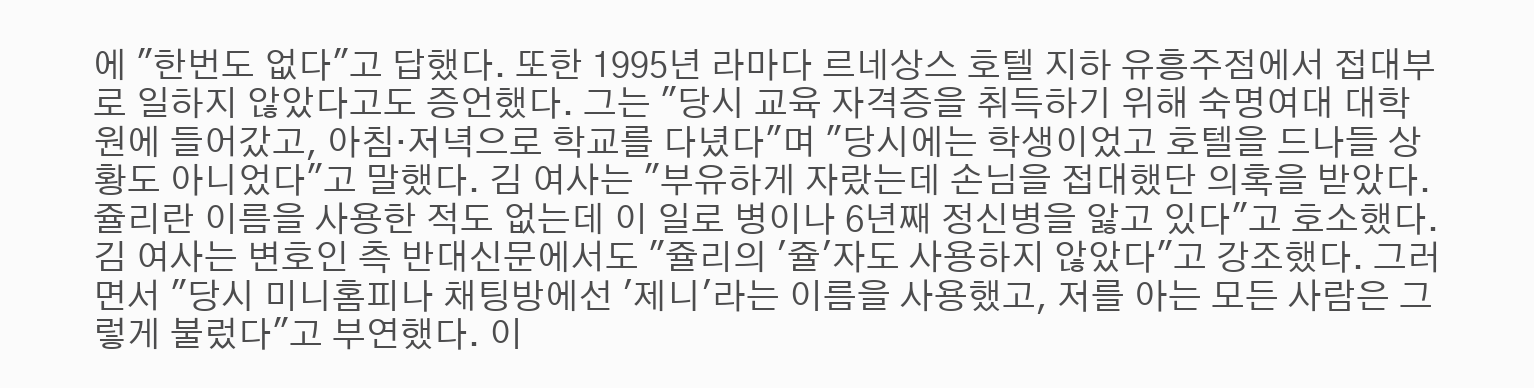에 "한번도 없다"고 답했다. 또한 1995년 라마다 르네상스 호텔 지하 유흥주점에서 접대부로 일하지 않았다고도 증언했다. 그는 "당시 교육 자격증을 취득하기 위해 숙명여대 대학원에 들어갔고, 아침·저녁으로 학교를 다녔다"며 "당시에는 학생이었고 호텔을 드나들 상황도 아니었다"고 말했다. 김 여사는 "부유하게 자랐는데 손님을 접대했단 의혹을 받았다. 쥴리란 이름을 사용한 적도 없는데 이 일로 병이나 6년째 정신병을 앓고 있다"고 호소했다.  김 여사는 변호인 측 반대신문에서도 "쥴리의 '쥴'자도 사용하지 않았다"고 강조했다. 그러면서 "당시 미니홈피나 채팅방에선 '제니'라는 이름을 사용했고, 저를 아는 모든 사람은 그렇게 불렀다"고 부연했다. 이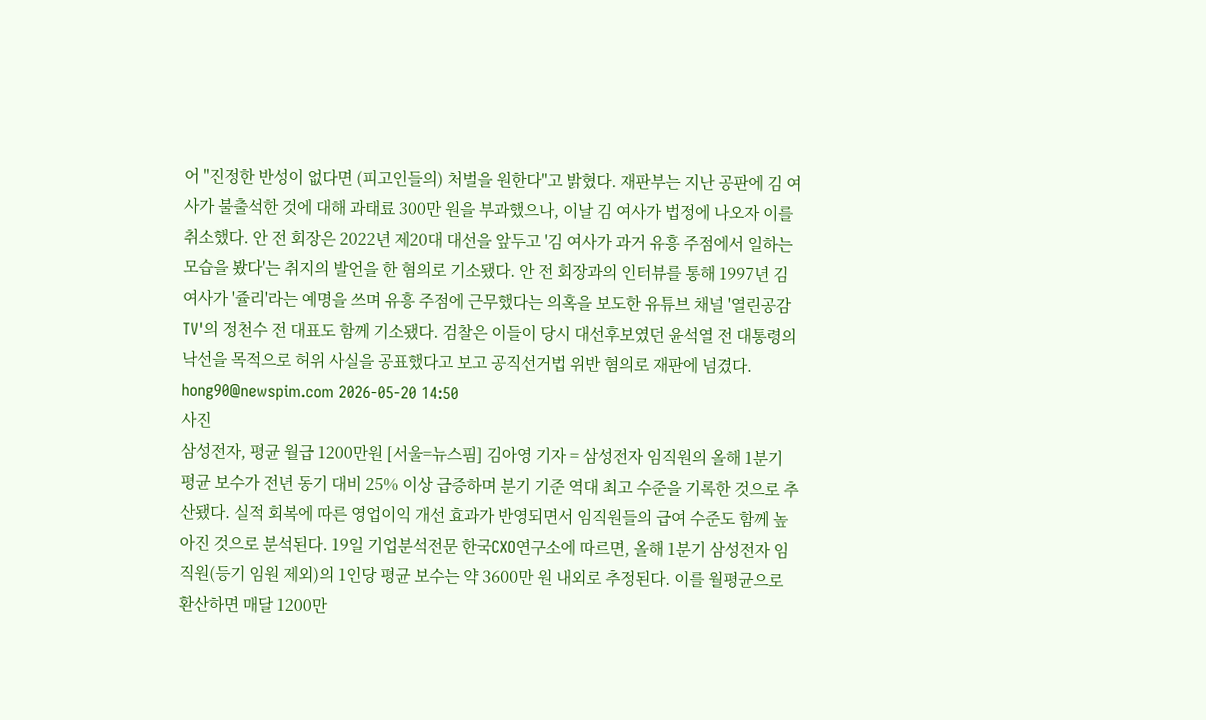어 "진정한 반성이 없다면 (피고인들의) 처벌을 원한다"고 밝혔다. 재판부는 지난 공판에 김 여사가 불출석한 것에 대해 과태료 300만 원을 부과했으나, 이날 김 여사가 법정에 나오자 이를 취소했다. 안 전 회장은 2022년 제20대 대선을 앞두고 '김 여사가 과거 유흥 주점에서 일하는 모습을 봤다'는 취지의 발언을 한 혐의로 기소됐다. 안 전 회장과의 인터뷰를 통해 1997년 김 여사가 '쥴리'라는 예명을 쓰며 유흥 주점에 근무했다는 의혹을 보도한 유튜브 채널 '열린공감TV'의 정천수 전 대표도 함께 기소됐다. 검찰은 이들이 당시 대선후보였던 윤석열 전 대통령의 낙선을 목적으로 허위 사실을 공표했다고 보고 공직선거법 위반 혐의로 재판에 넘겼다. hong90@newspim.com 2026-05-20 14:50
사진
삼성전자, 평균 월급 1200만원 [서울=뉴스핌] 김아영 기자 = 삼성전자 임직원의 올해 1분기 평균 보수가 전년 동기 대비 25% 이상 급증하며 분기 기준 역대 최고 수준을 기록한 것으로 추산됐다. 실적 회복에 따른 영업이익 개선 효과가 반영되면서 임직원들의 급여 수준도 함께 높아진 것으로 분석된다. 19일 기업분석전문 한국CXO연구소에 따르면, 올해 1분기 삼성전자 임직원(등기 임원 제외)의 1인당 평균 보수는 약 3600만 원 내외로 추정된다. 이를 월평균으로 환산하면 매달 1200만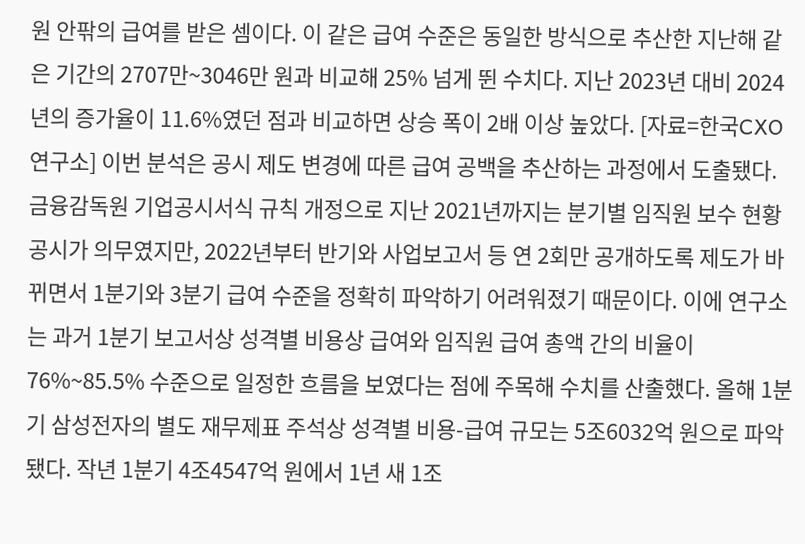원 안팎의 급여를 받은 셈이다. 이 같은 급여 수준은 동일한 방식으로 추산한 지난해 같은 기간의 2707만~3046만 원과 비교해 25% 넘게 뛴 수치다. 지난 2023년 대비 2024년의 증가율이 11.6%였던 점과 비교하면 상승 폭이 2배 이상 높았다. [자료=한국CXO연구소] 이번 분석은 공시 제도 변경에 따른 급여 공백을 추산하는 과정에서 도출됐다. 금융감독원 기업공시서식 규칙 개정으로 지난 2021년까지는 분기별 임직원 보수 현황 공시가 의무였지만, 2022년부터 반기와 사업보고서 등 연 2회만 공개하도록 제도가 바뀌면서 1분기와 3분기 급여 수준을 정확히 파악하기 어려워졌기 때문이다. 이에 연구소는 과거 1분기 보고서상 성격별 비용상 급여와 임직원 급여 총액 간의 비율이 76%~85.5% 수준으로 일정한 흐름을 보였다는 점에 주목해 수치를 산출했다. 올해 1분기 삼성전자의 별도 재무제표 주석상 성격별 비용-급여 규모는 5조6032억 원으로 파악됐다. 작년 1분기 4조4547억 원에서 1년 새 1조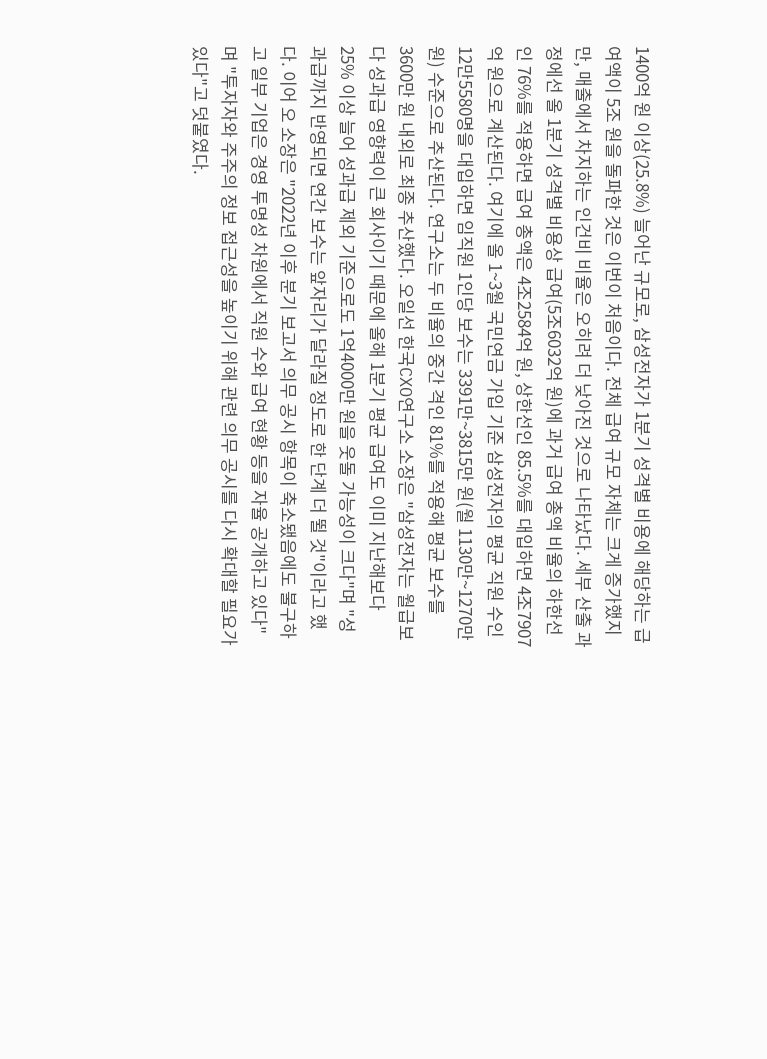1400억 원 이상(25.8%) 늘어난 규모로, 삼성전자가 1분기 성격별 비용에 해당하는 급여액이 5조 원을 돌파한 것은 이번이 처음이다. 전체 급여 규모 자체는 크게 증가했지만, 매출에서 차지하는 인건비 비율은 오히려 더 낮아진 것으로 나타났다. 세부 산출 과정에선 올 1분기 성격별 비용상 급여(5조6032억 원)에 과거 급여 총액 비율의 하한선인 76%를 적용하면 급여 총액은 4조2584억 원, 상한선인 85.5%를 대입하면 4조7907억 원으로 계산된다. 여기에 올 1~3월 국민연금 가입 기준 삼성전자의 평균 직원 수인 12만5580명을 대입하면 임직원 1인당 보수는 3391만~3815만 원(월 1130만~1270만 원) 수준으로 추산된다. 연구소는 두 비율의 중간 격인 81%를 적용해 평균 보수를 3600만 원 내외로 최종 추산했다. 오일선 한국CXO연구소 소장은 "삼성전자는 월급보다 성과급 영향력이 큰 회사이기 때문에 올해 1분기 평균 급여도 이미 지난해보다 25% 이상 늘어 성과급 제외 기준으로도 1억4000만 원을 웃돌 가능성이 크다"며 "성과급까지 반영되면 연간 보수는 앞자리가 달라질 정도로 한 단계 더 뛸 것"이라고 했다. 이어 오 소장은 "2022년 이후 분기 보고서 의무 공시 항목이 축소됐음에도 불구하고 일부 기업은 경영 투명성 차원에서 직원 수와 급여 현황 등을 자율 공개하고 있다"며 "투자자와 주주의 정보 접근성을 높이기 위해 관련 의무 공시를 다시 확대할 필요가 있다"고 덧붙였다.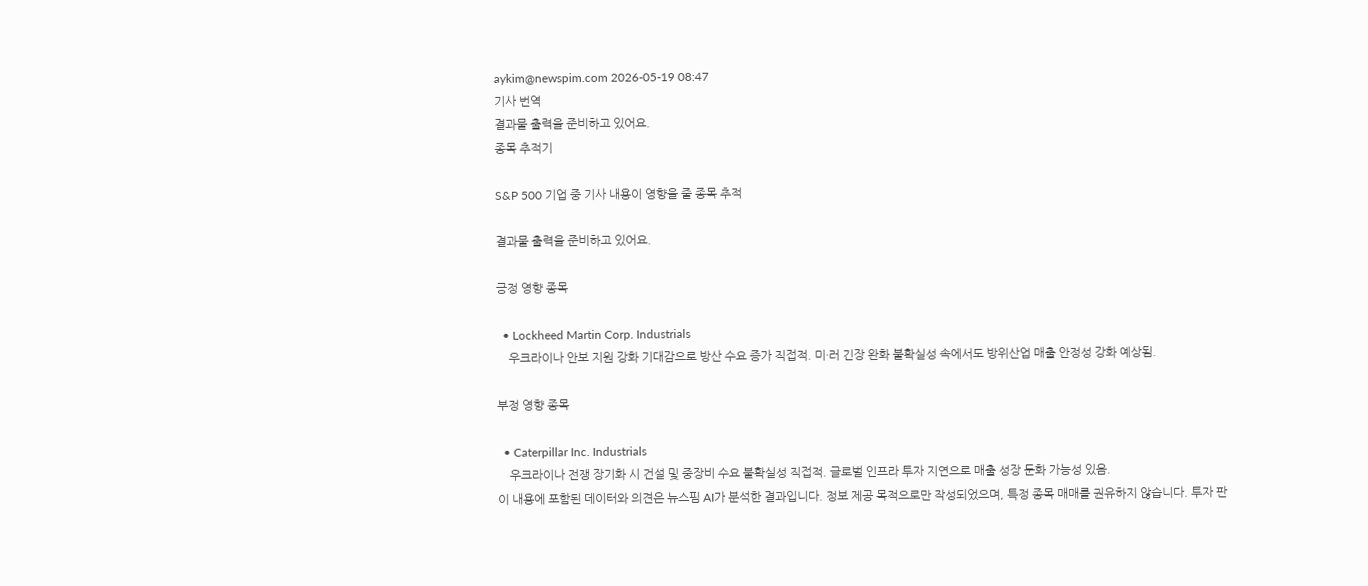aykim@newspim.com 2026-05-19 08:47
기사 번역
결과물 출력을 준비하고 있어요.
종목 추적기

S&P 500 기업 중 기사 내용이 영향을 줄 종목 추적

결과물 출력을 준비하고 있어요.

긍정 영향 종목

  • Lockheed Martin Corp. Industrials
    우크라이나 안보 지원 강화 기대감으로 방산 수요 증가 직접적. 미·러 긴장 완화 불확실성 속에서도 방위산업 매출 안정성 강화 예상됨.

부정 영향 종목

  • Caterpillar Inc. Industrials
    우크라이나 전쟁 장기화 시 건설 및 중장비 수요 불확실성 직접적. 글로벌 인프라 투자 지연으로 매출 성장 둔화 가능성 있음.
이 내용에 포함된 데이터와 의견은 뉴스핌 AI가 분석한 결과입니다. 정보 제공 목적으로만 작성되었으며, 특정 종목 매매를 권유하지 않습니다. 투자 판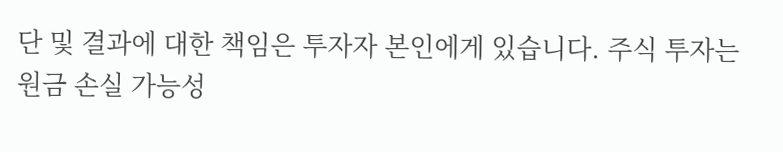단 및 결과에 대한 책임은 투자자 본인에게 있습니다. 주식 투자는 원금 손실 가능성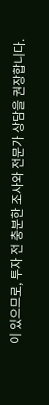이 있으므로, 투자 전 충분한 조사와 전문가 상담을 권장합니다.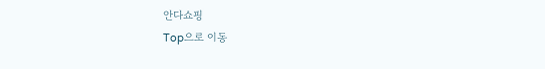안다쇼핑
Top으로 이동